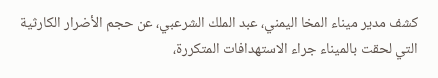كشف مدير ميناء المخا اليمني، عبد الملك الشرعبي، عن حجم الأضرار الكارثية التي لحقت بالميناء جراء الاستهدافات المتكررة،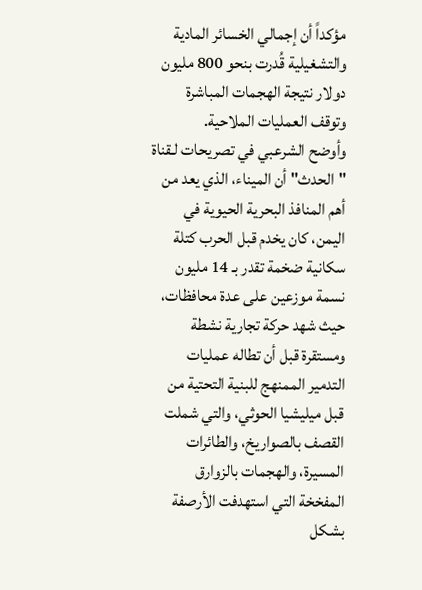مؤكداً أن إجمالي الخسائر المادية والتشغيلية قُدرت بنحو 800 مليون دولار نتيجة الهجمات المباشرة وتوقف العمليات الملاحية.
وأوضح الشرعبي في تصريحات لـقناة "الحدث" أن الميناء، الذي يعد من أهم المنافذ البحرية الحيوية في اليمن، كان يخدم قبل الحرب كتلة سكانية ضخمة تقدر بـ 14 مليون نسمة موزعين على عدة محافظات، حيث شهد حركة تجارية نشطة ومستقرة قبل أن تطاله عمليات التدمير الممنهج للبنية التحتية من قبل ميليشيا الحوثي، والتي شملت القصف بالصواريخ، والطائرات المسيرة، والهجمات بالزوارق المفخخة التي استهدفت الأرصفة بشكل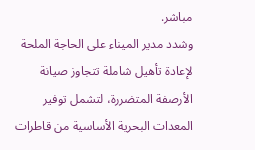مباشر.
وشدد مدير الميناء على الحاجة الملحة لإعادة تأهيل شاملة تتجاوز صيانة الأرصفة المتضررة، لتشمل توفير المعدات البحرية الأساسية من قاطرات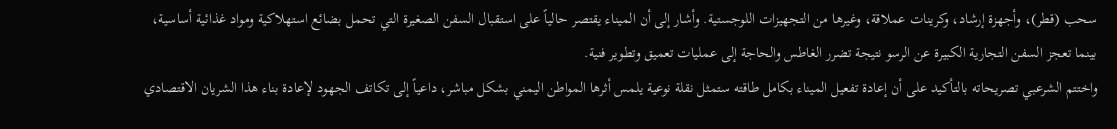سحب (قطر)، وأجهزة إرشاد، وكرينات عملاقة، وغيرها من التجهيزات اللوجستية. وأشار إلى أن الميناء يقتصر حالياً على استقبال السفن الصغيرة التي تحمل بضائع استهلاكية ومواد غذائية أساسية، بينما تعجز السفن التجارية الكبيرة عن الرسو نتيجة تضرر الغاطس والحاجة إلى عمليات تعميق وتطوير فنية.
واختتم الشرعبي تصريحاته بالتأكيد على أن إعادة تفعيل الميناء بكامل طاقته ستمثل نقلة نوعية يلمس أثرها المواطن اليمني بشكل مباشر، داعياً إلى تكاتف الجهود لإعادة بناء هذا الشريان الاقتصادي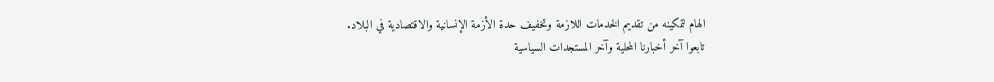الهام لتمكينه من تقديم الخدمات اللازمة وتخفيف حدة الأزمة الإنسانية والاقتصادية في البلاد.
تابعوا آخر أخبارنا المحلية وآخر المستجدات السياسية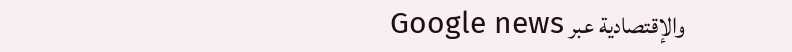والإقتصادية عبر Google news